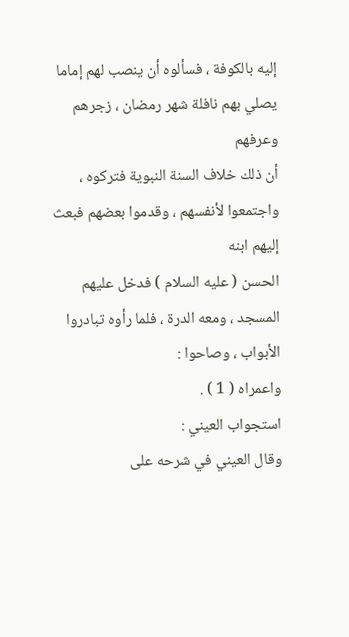إليه بالكوفة ، فسألوه أن ينصب لهم إماما يصلي بهم نافلة شهر رمضان ، زجرهم وعرفهم
أن ذلك خلاف السنة النبوية فتركوه ، واجتمعوا لأنفسهم ، وقدموا بعضهم فبعث إليهم ابنه
الحسن ( عليه السلام ) فدخل عليهم المسجد ، ومعه الدرة ، فلما رأوه تبادروا الأبواب ، وصاحوا :
واعمراه ( 1 ) .
استجواب العيني :
وقال العيني في شرحه على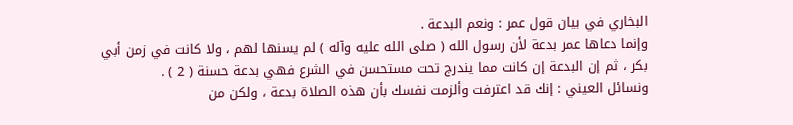البخاري في بيان قول عمر : ونعم البدعة .
وإنما دعاها عمر بدعة لأن رسول الله ( صلى الله عليه وآله ) لم يسنها لهم ، ولا كانت في زمن أبي
بكر ، ثم إن البدعة إن كانت مما يندرج تحت مستحسن في الشرع فهي بدعة حسنة ( 2 ) .
ونسائل العيني : إنك قد اعترفت وألزمت نفسك بأن هذه الصلاة بدعة ، ولكن من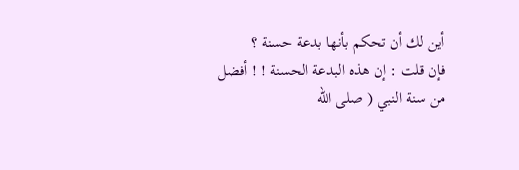أين لك أن تحكم بأنها بدعة حسنة ؟
فإن قلت : إن هذه البدعة الحسنة ! ! أفضل من سنة النبي ( صلى الله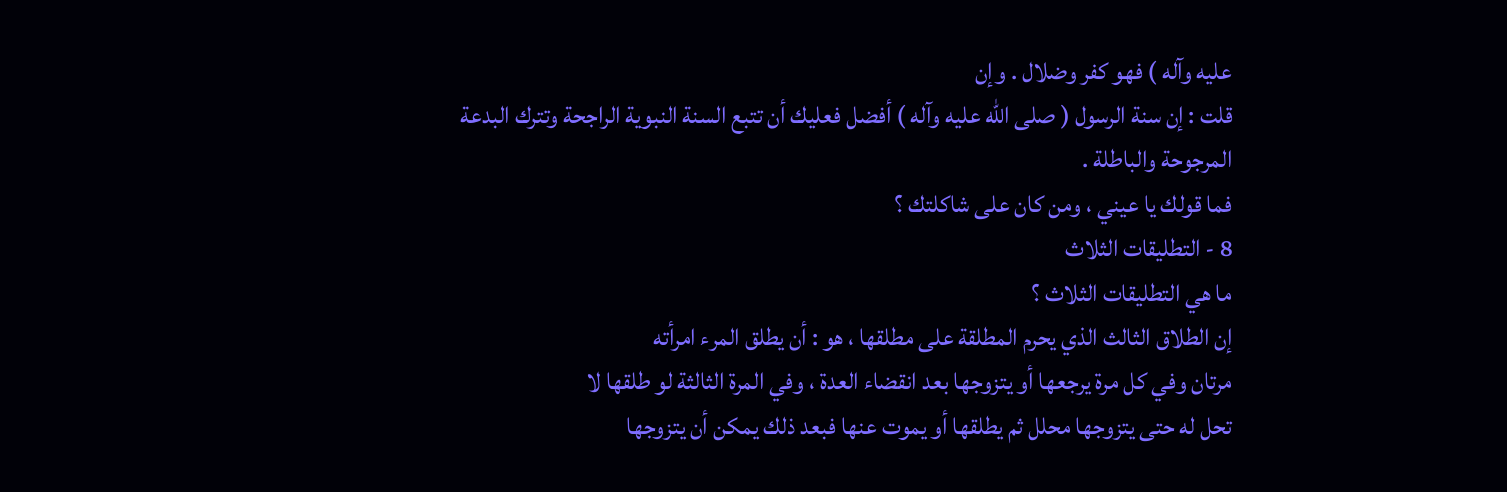عليه وآله ) فهو كفر وضلال . وإن
قلت : إن سنة الرسول ( صلى الله عليه وآله ) أفضل فعليك أن تتبع السنة النبوية الراجحة وتترك البدعة
المرجوحة والباطلة .
فما قولك يا عيني ، ومن كان على شاكلتك ؟
8 - التطليقات الثلاث
ما هي التطليقات الثلاث ؟
إن الطلاق الثالث الذي يحرم المطلقة على مطلقها ، هو : أن يطلق المرء امرأته
مرتان وفي كل مرة يرجعها أو يتزوجها بعد انقضاء العدة ، وفي المرة الثالثة لو طلقها لا
تحل له حتى يتزوجها محلل ثم يطلقها أو يموت عنها فبعد ذلك يمكن أن يتزوجها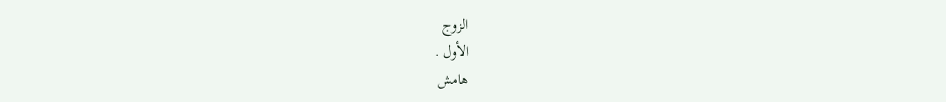الزوج
الأول .
هامش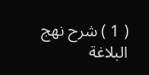( 1 ) شرح نهج البلاغة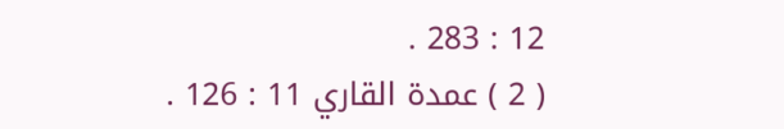12 : 283 .
( 2 ) عمدة القاري 11 : 126 .